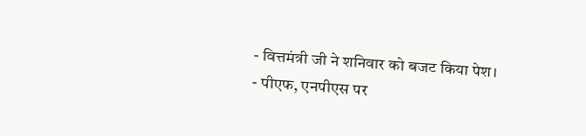- वित्तमंत्री जी ने शनिवार को बजट किया पेश।
- पीएफ, एनपीएस पर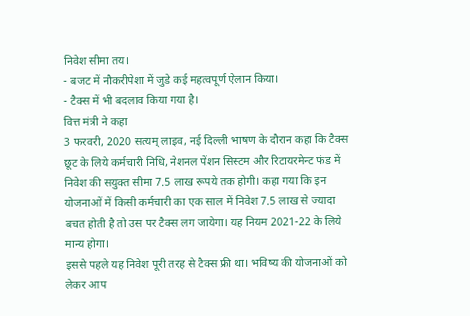निवेश सीमा तय।
- बजट में नौकरीपेशा में जुडे कई महत्वपूर्ण ऐलान किया।
- टैक्स में भी बदलाव किया गया है।
वित्त मंत्री ने कहा
3 फरवरी, 2020 सत्यम् लाइव, नई दिल्ली भाषण के दौरान कहा कि टैक्स छूट के लिये कर्मचारी निधि, नेशनल पेंशन सिस्टम और रिटायरमेन्ट फंड में निवेश की सयुक्त सीमा 7.5 लाख रूपये तक होगी। कहा गया कि इन योजनाओं में किसी कर्मचारी का एक साल में निवेश 7.5 लाख से ज्यादा बचत होती है तो उस पर टैक्स लग जायेगा। यह नियम 2021-22 के लिये मान्य होगा।
इससे पहले यह निवेश पूरी तरह से टैक्स फ्री था। भविष्य की योजनाओं को लेकर आप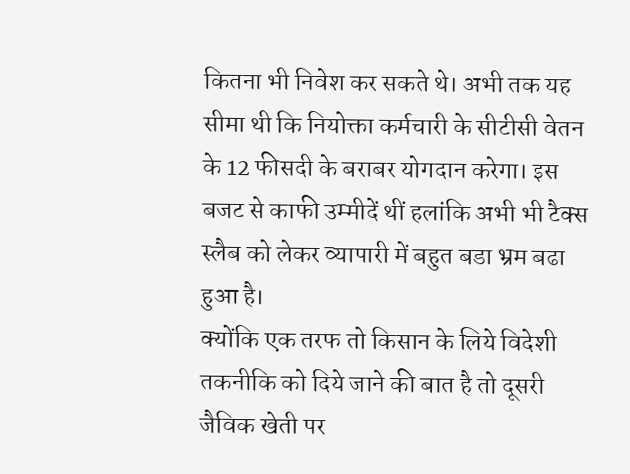कितना भी निवेश कर सकते थे। अभी तक यह सीमा थी कि नियोक्ता कर्मचारी के सीटीसी वेतन के 12 फीसदी के बराबर योगदान करेगा। इस बजट से काफी उम्मीदें थीं हलांकि अभी भी टैक्स स्लैब को लेकर व्यापारी में बहुत बडा भ्रम बढा हुआ है।
क्योंकि एक तरफ तो किसान के लिये विदेशी तकनीकि को दिये जाने की बात है तो दूसरी जैविक खेती पर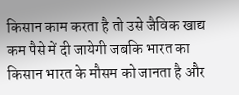किसान काम करता है तो उसे जैविक खाद्य कम पैसे में दी जायेगी जबकि भारत का किसान भारत के मौसम को जानता है और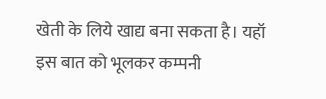खेती के लिये खाद्य बना सकता है। यहॉ इस बात को भूलकर कम्पनी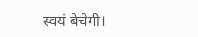स्वयं बेचेगी।